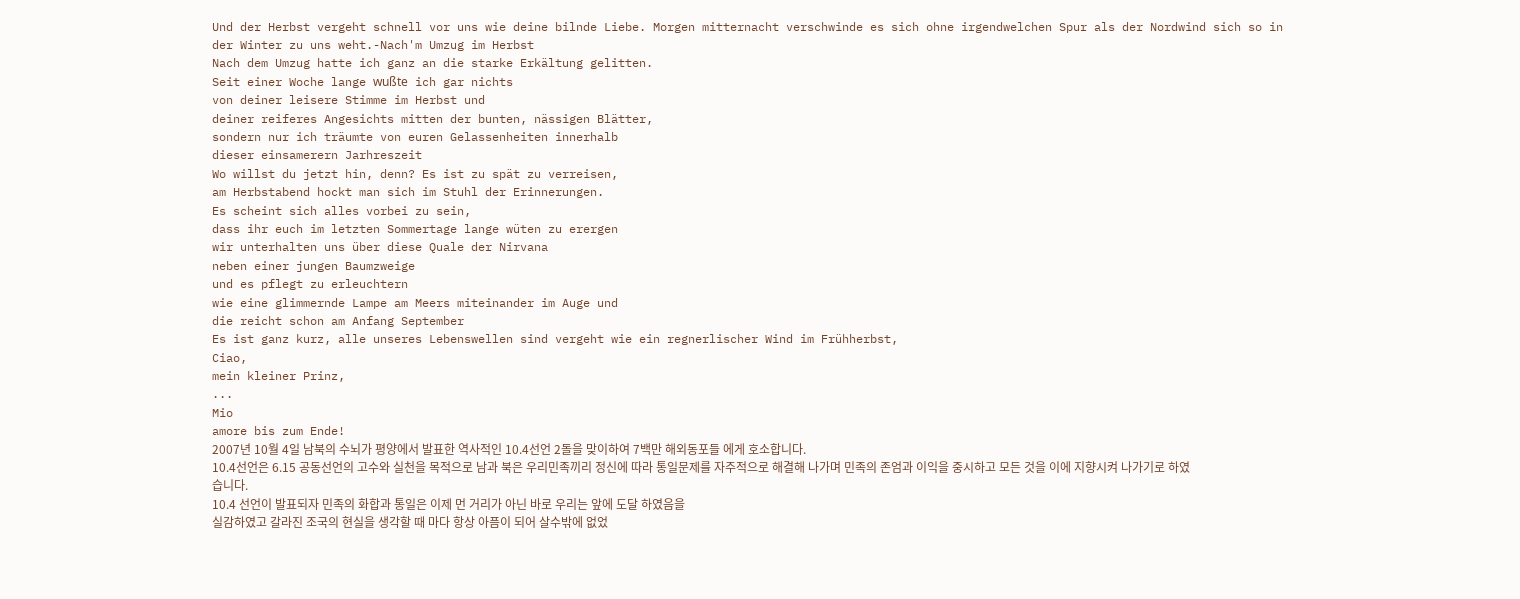Und der Herbst vergeht schnell vor uns wie deine bilnde Liebe. Morgen mitternacht verschwinde es sich ohne irgendwelchen Spur als der Nordwind sich so in der Winter zu uns weht.-Nach'm Umzug im Herbst
Nach dem Umzug hatte ich ganz an die starke Erkältung gelitten.
Seit einer Woche lange wußte ich gar nichts
von deiner leisere Stimme im Herbst und
deiner reiferes Angesichts mitten der bunten, nässigen Blätter,
sondern nur ich träumte von euren Gelassenheiten innerhalb
dieser einsamerern Jarhreszeit
Wo willst du jetzt hin, denn? Es ist zu spät zu verreisen,
am Herbstabend hockt man sich im Stuhl der Erinnerungen.
Es scheint sich alles vorbei zu sein,
dass ihr euch im letzten Sommertage lange wüten zu erergen
wir unterhalten uns über diese Quale der Nirvana
neben einer jungen Baumzweige
und es pflegt zu erleuchtern
wie eine glimmernde Lampe am Meers miteinander im Auge und
die reicht schon am Anfang September
Es ist ganz kurz, alle unseres Lebenswellen sind vergeht wie ein regnerlischer Wind im Frühherbst,
Ciao,
mein kleiner Prinz,
...
Mio
amore bis zum Ende!
2007년 10월 4일 남북의 수뇌가 평양에서 발표한 역사적인 10.4선언 2돌을 맞이하여 7백만 해외동포들 에게 호소합니다.
10.4선언은 6.15 공동선언의 고수와 실천을 목적으로 남과 북은 우리민족끼리 정신에 따라 통일문제를 자주적으로 해결해 나가며 민족의 존엄과 이익을 중시하고 모든 것을 이에 지향시켜 나가기로 하였습니다.
10.4 선언이 발표되자 민족의 화합과 통일은 이제 먼 거리가 아닌 바로 우리는 앞에 도달 하였음을
실감하였고 갈라진 조국의 현실을 생각할 때 마다 항상 아픔이 되어 살수밖에 없었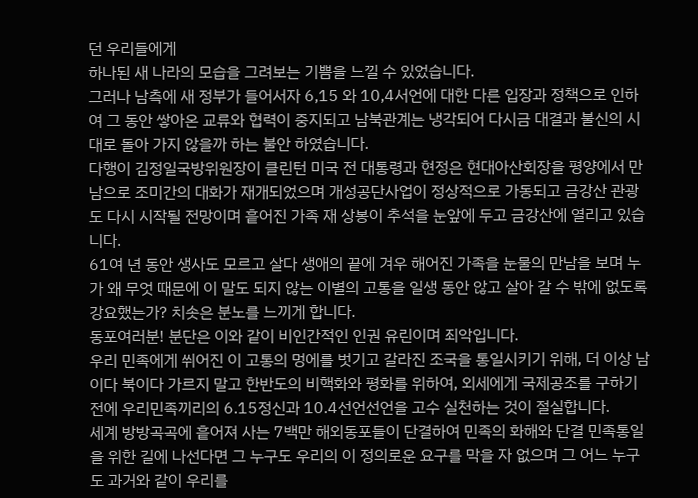던 우리들에게
하나된 새 나라의 모습을 그려보는 기쁨을 느낄 수 있었습니다.
그러나 남측에 새 정부가 들어서자 6,15 와 10,4서언에 대한 다른 입장과 정책으로 인하여 그 동안 쌓아온 교류와 협력이 중지되고 남북관계는 냉각되어 다시금 대결과 불신의 시대로 돌아 가지 않을까 하는 불안 하였습니다.
다행이 김정일국방위원장이 클린턴 미국 전 대통령과 현정은 현대아산회장을 평양에서 만남으로 조미간의 대화가 재개되었으며 개성공단사업이 정상적으로 가동되고 금강산 관광도 다시 시작될 전망이며 흩어진 가족 재 상봉이 추석을 눈앞에 두고 금강산에 열리고 있습니다.
61여 년 동안 생사도 모르고 살다 생애의 끝에 겨우 해어진 가족을 눈물의 만남을 보며 누가 왜 무엇 때문에 이 말도 되지 않는 이별의 고통을 일생 동안 않고 살아 갈 수 밖에 없도록 강요했는가? 치솟은 분노를 느끼게 합니다.
동포여러분! 분단은 이와 같이 비인간적인 인권 유린이며 죄악입니다.
우리 민족에게 쒸어진 이 고통의 멍에를 벗기고 갈라진 조국을 통일시키기 위해, 더 이상 남이다 북이다 가르지 말고 한반도의 비핵화와 평화를 위하여, 외세에게 국제공조를 구하기 전에 우리민족끼리의 6.15정신과 10.4선언선언을 고수 실천하는 것이 절실합니다.
세계 방방곡곡에 흩어져 사는 7백만 해외동포들이 단결하여 민족의 화해와 단결 민족통일을 위한 길에 나선다면 그 누구도 우리의 이 정의로운 요구를 막을 자 없으며 그 어느 누구도 과거와 같이 우리를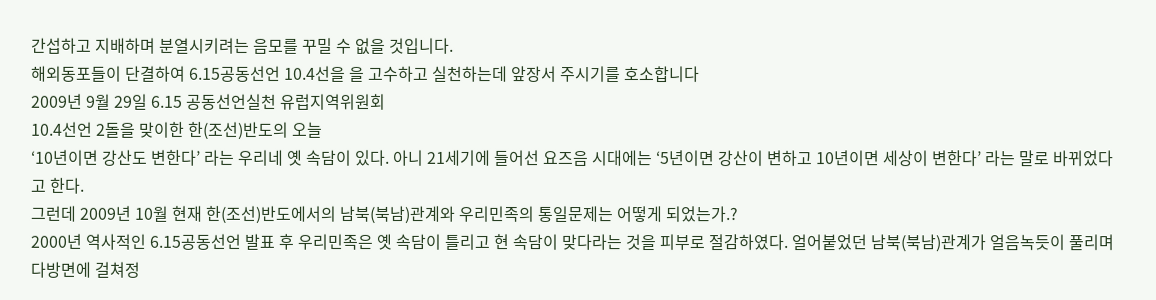간섭하고 지배하며 분열시키려는 음모를 꾸밀 수 없을 것입니다.
해외동포들이 단결하여 6.15공동선언 10.4선을 을 고수하고 실천하는데 앞장서 주시기를 호소합니다
2009년 9월 29일 6.15 공동선언실천 유럽지역위원회
10.4선언 2돌을 맞이한 한(조선)반도의 오늘
‘10년이면 강산도 변한다’ 라는 우리네 옛 속담이 있다. 아니 21세기에 들어선 요즈음 시대에는 ‘5년이면 강산이 변하고 10년이면 세상이 변한다’ 라는 말로 바뀌었다고 한다.
그런데 2009년 10월 현재 한(조선)반도에서의 남북(북남)관계와 우리민족의 통일문제는 어떻게 되었는가.?
2000년 역사적인 6.15공동선언 발표 후 우리민족은 옛 속담이 틀리고 현 속담이 맞다라는 것을 피부로 절감하였다. 얼어붙었던 남북(북남)관계가 얼음녹듯이 풀리며 다방면에 걸쳐정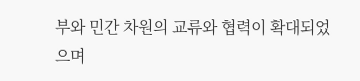부와 민간 차원의 교류와 협력이 확대되었으며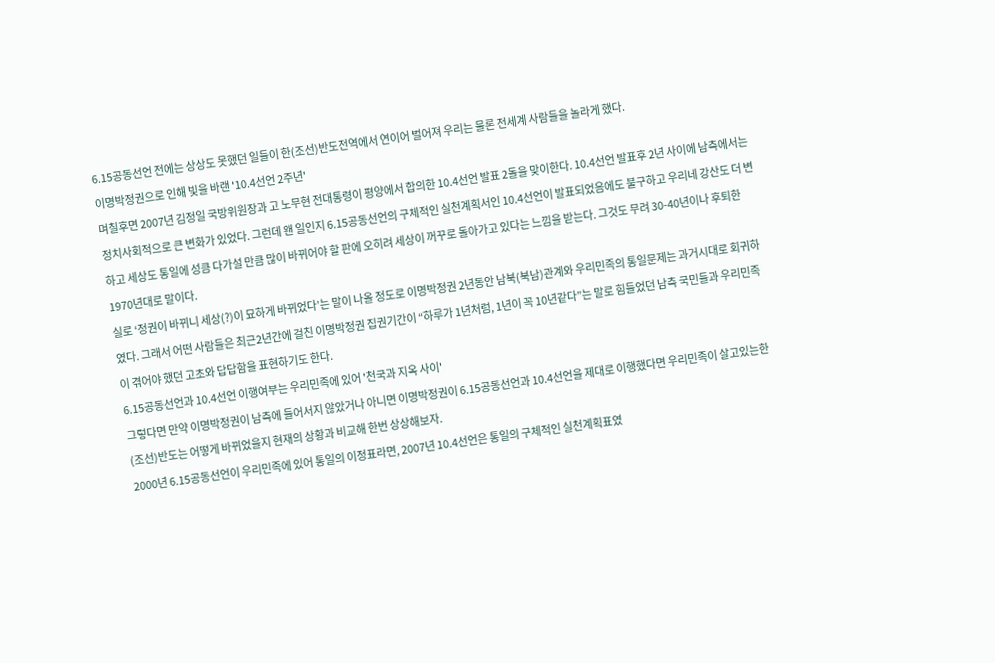6.15공동선언 전에는 상상도 못했던 일들이 한(조선)반도전역에서 연이어 벌어져 우리는 물론 전세계 사람들을 놀라게 했다.
이명박정권으로 인해 빛을 바랜 '10.4선언 2주년'
며칠후면 2007년 김정일 국방위원장과 고 노무현 전대통령이 평양에서 합의한 10.4선언 발표 2돌을 맞이한다. 10.4선언 발표후 2년 사이에 남측에서는 정치사회적으로 큰 변화가 있었다. 그런데 왠 일인지 6.15공동선언의 구체적인 실천계획서인 10.4선언이 발표되었음에도 불구하고 우리네 강산도 더 변하고 세상도 통일에 성큼 다가설 만큼 많이 바뀌어야 할 판에 오히려 세상이 꺼꾸로 돌아가고 있다는 느낌을 받는다. 그것도 무려 30-40년이나 후퇴한 1970년대로 말이다.
실로 ‘정권이 바뀌니 세상(?)이 묘하게 바뀌었다’는 말이 나올 정도로 이명박정권 2년동안 남북(북남)관계와 우리민족의 통일문제는 과거시대로 회귀하였다. 그래서 어떤 사람들은 최근2년간에 걸친 이명박정권 집권기간이 “하루가 1년처럼, 1년이 꼭 10년같다”는 말로 힘들었던 남측 국민들과 우리민족이 겪어야 했던 고초와 답답함을 표현하기도 한다.
6.15공동선언과 10.4선언 이행여부는 우리민족에 있어 '천국과 지옥 사이'
그렇다면 만약 이명박정권이 남측에 들어서지 않았거나 아니면 이명박정권이 6.15공동선언과 10.4선언을 제대로 이행했다면 우리민족이 살고있는한(조선)반도는 어떻게 바뀌었을지 현재의 상황과 비교해 한번 상상해보자.
2000년 6.15공동선언이 우리민족에 있어 통일의 이정표라면, 2007년 10.4선언은 통일의 구체적인 실천계획표였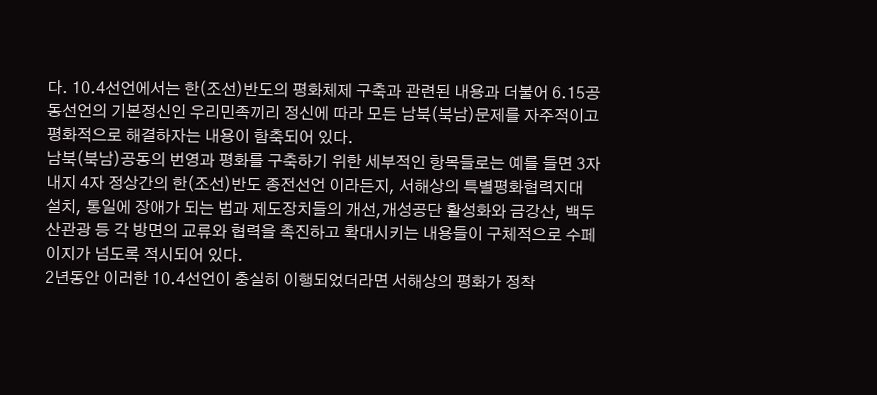다. 10.4선언에서는 한(조선)반도의 평화체제 구축과 관련된 내용과 더불어 6.15공동선언의 기본정신인 우리민족끼리 정신에 따라 모든 남북(북남)문제를 자주적이고 평화적으로 해결하자는 내용이 함축되어 있다.
남북(북남)공동의 번영과 평화를 구축하기 위한 세부적인 항목들로는 예를 들면 3자 내지 4자 정상간의 한(조선)반도 종전선언 이라든지, 서해상의 특별평화협력지대 설치, 통일에 장애가 되는 법과 제도장치들의 개선,개성공단 활성화와 금강산, 백두산관광 등 각 방면의 교류와 협력을 촉진하고 확대시키는 내용들이 구체적으로 수페이지가 넘도록 적시되어 있다.
2년동안 이러한 10.4선언이 충실히 이행되었더라면 서해상의 평화가 정착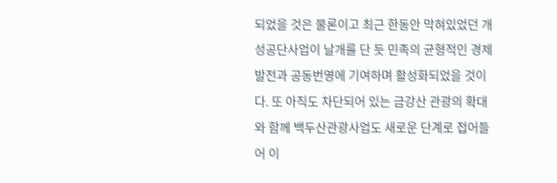되었을 것은 물론이고 최근 한동안 막혀있었던 개성공단사업이 날개를 단 듯 민족의 균형적인 경제발전과 공동번영에 기여하며 활성화되었을 것이다. 또 아직도 차단되어 있는 금강산 관광의 확대와 함께 백두산관광사업도 새로운 단계로 접어들어 이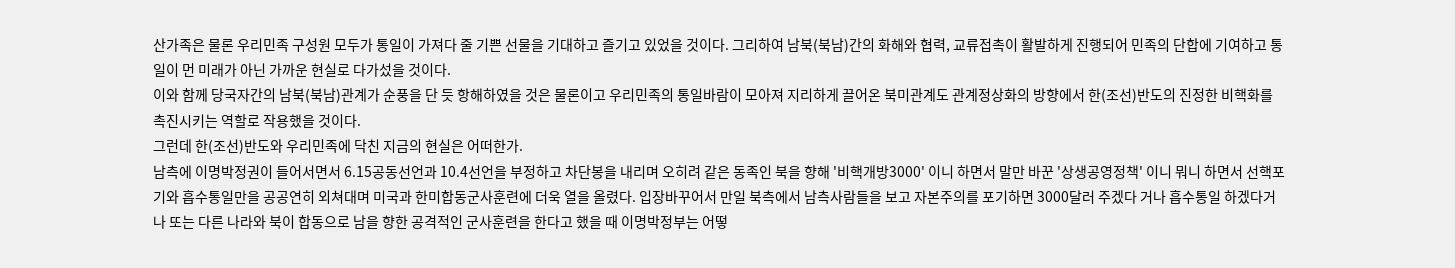산가족은 물론 우리민족 구성원 모두가 통일이 가져다 줄 기쁜 선물을 기대하고 즐기고 있었을 것이다. 그리하여 남북(북남)간의 화해와 협력, 교류접촉이 활발하게 진행되어 민족의 단합에 기여하고 통일이 먼 미래가 아닌 가까운 현실로 다가섰을 것이다.
이와 함께 당국자간의 남북(북남)관계가 순풍을 단 듯 항해하였을 것은 물론이고 우리민족의 통일바람이 모아져 지리하게 끌어온 북미관계도 관계정상화의 방향에서 한(조선)반도의 진정한 비핵화를 촉진시키는 역할로 작용했을 것이다.
그런데 한(조선)반도와 우리민족에 닥친 지금의 현실은 어떠한가.
남측에 이명박정권이 들어서면서 6.15공동선언과 10.4선언을 부정하고 차단봉을 내리며 오히려 같은 동족인 북을 향해 '비핵개방3000' 이니 하면서 말만 바꾼 '상생공영정책' 이니 뭐니 하면서 선핵포기와 흡수통일만을 공공연히 외쳐대며 미국과 한미합동군사훈련에 더욱 열을 올렸다. 입장바꾸어서 만일 북측에서 남측사람들을 보고 자본주의를 포기하면 3000달러 주겠다 거나 흡수통일 하겠다거나 또는 다른 나라와 북이 합동으로 남을 향한 공격적인 군사훈련을 한다고 했을 때 이명박정부는 어떻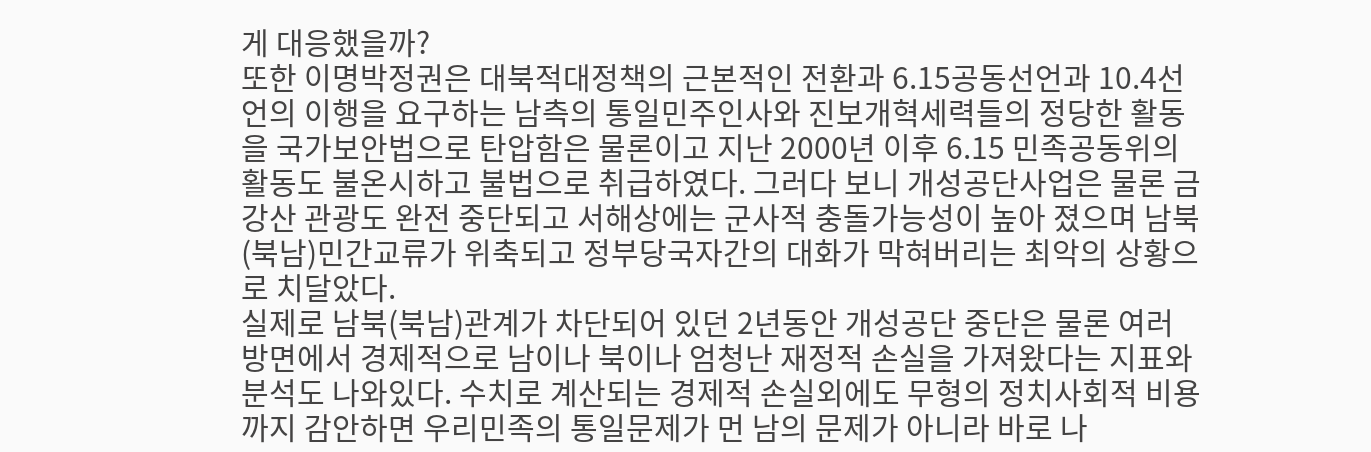게 대응했을까?
또한 이명박정권은 대북적대정책의 근본적인 전환과 6.15공동선언과 10.4선언의 이행을 요구하는 남측의 통일민주인사와 진보개혁세력들의 정당한 활동을 국가보안법으로 탄압함은 물론이고 지난 2000년 이후 6.15 민족공동위의 활동도 불온시하고 불법으로 취급하였다. 그러다 보니 개성공단사업은 물론 금강산 관광도 완전 중단되고 서해상에는 군사적 충돌가능성이 높아 졌으며 남북(북남)민간교류가 위축되고 정부당국자간의 대화가 막혀버리는 최악의 상황으로 치달았다.
실제로 남북(북남)관계가 차단되어 있던 2년동안 개성공단 중단은 물론 여러 방면에서 경제적으로 남이나 북이나 엄청난 재정적 손실을 가져왔다는 지표와 분석도 나와있다. 수치로 계산되는 경제적 손실외에도 무형의 정치사회적 비용까지 감안하면 우리민족의 통일문제가 먼 남의 문제가 아니라 바로 나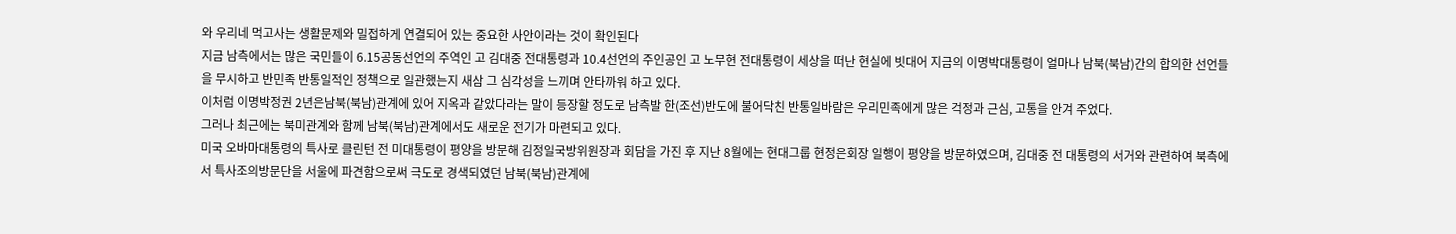와 우리네 먹고사는 생활문제와 밀접하게 연결되어 있는 중요한 사안이라는 것이 확인된다
지금 남측에서는 많은 국민들이 6.15공동선언의 주역인 고 김대중 전대통령과 10.4선언의 주인공인 고 노무현 전대통령이 세상을 떠난 현실에 빗대어 지금의 이명박대통령이 얼마나 남북(북남)간의 합의한 선언들을 무시하고 반민족 반통일적인 정책으로 일관했는지 새삼 그 심각성을 느끼며 안타까워 하고 있다.
이처럼 이명박정권 2년은남북(북남)관계에 있어 지옥과 같았다라는 말이 등장할 정도로 남측발 한(조선)반도에 불어닥친 반통일바람은 우리민족에게 많은 걱정과 근심, 고통을 안겨 주었다.
그러나 최근에는 북미관계와 함께 남북(북남)관계에서도 새로운 전기가 마련되고 있다.
미국 오바마대통령의 특사로 클린턴 전 미대통령이 평양을 방문해 김정일국방위원장과 회담을 가진 후 지난 8월에는 현대그룹 현정은회장 일행이 평양을 방문하였으며, 김대중 전 대통령의 서거와 관련하여 북측에서 특사조의방문단을 서울에 파견함으로써 극도로 경색되였던 남북(북남)관계에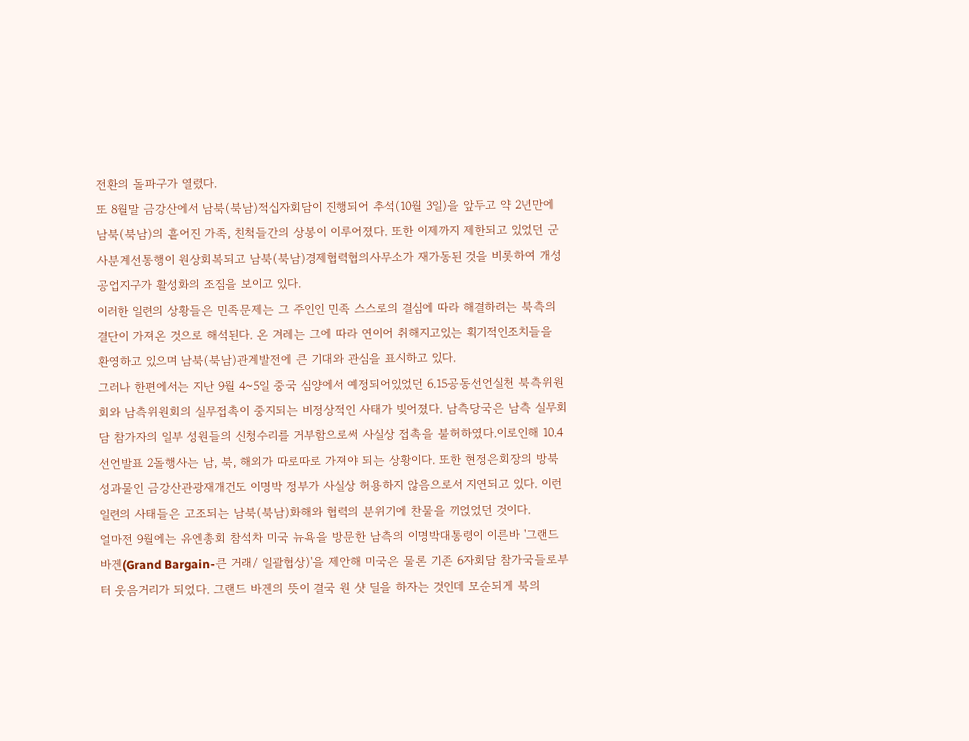전환의 돌파구가 열렸다.
또 8월말 금강산에서 남북(북남)적십자회담이 진행되어 추석(10월 3일)을 앞두고 약 2년만에 남북(북남)의 흩어진 가족, 친척들간의 상봉이 이루어졌다. 또한 이제까지 제한되고 있었던 군사분계선통행이 원상회복되고 남북(북남)경제협력협의사무소가 재가동된 것을 비롯하여 개성공업지구가 활성화의 조짐을 보이고 있다.
이러한 일련의 상황들은 민족문제는 그 주인인 민족 스스로의 결심에 따라 해결하려는 북측의 결단이 가져온 것으로 해석된다. 온 겨레는 그에 따라 연이어 취해지고있는 획기적인조치들을 환영하고 있으며 남북(북남)관계발전에 큰 기대와 관심을 표시하고 있다.
그러나 한편에서는 지난 9월 4~5일 중국 심양에서 예정되어있었던 6.15공동선언실천 북측위원회와 남측위원회의 실무접촉이 중지되는 비정상적인 사태가 빚어졌다. 남측당국은 남측 실무회담 참가자의 일부 성원들의 신청수리를 거부함으로써 사실상 접촉을 불허하였다.이로인해 10.4선언발표 2돌행사는 남, 북, 해외가 따로따로 가져야 되는 상황이다. 또한 현정은회장의 방북성과물인 금강산관광재개건도 이명박 정부가 사실상 허용하지 않음으로서 지연되고 있다. 이런 일련의 사태들은 고조되는 남북(북남)화해와 협력의 분위기에 찬물을 끼얹었던 것이다.
얼마전 9월에는 유엔총회 참석차 미국 뉴욕을 방문한 남측의 이명박대통령이 이른바 '그랜드 바겐(Grand Bargain-큰 거래/ 일괄협상)'을 제안해 미국은 물론 기존 6자회담 참가국들로부터 웃음거리가 되었다. 그랜드 바겐의 뜻이 결국 원 샷 딜을 하자는 것인데 모순되게 북의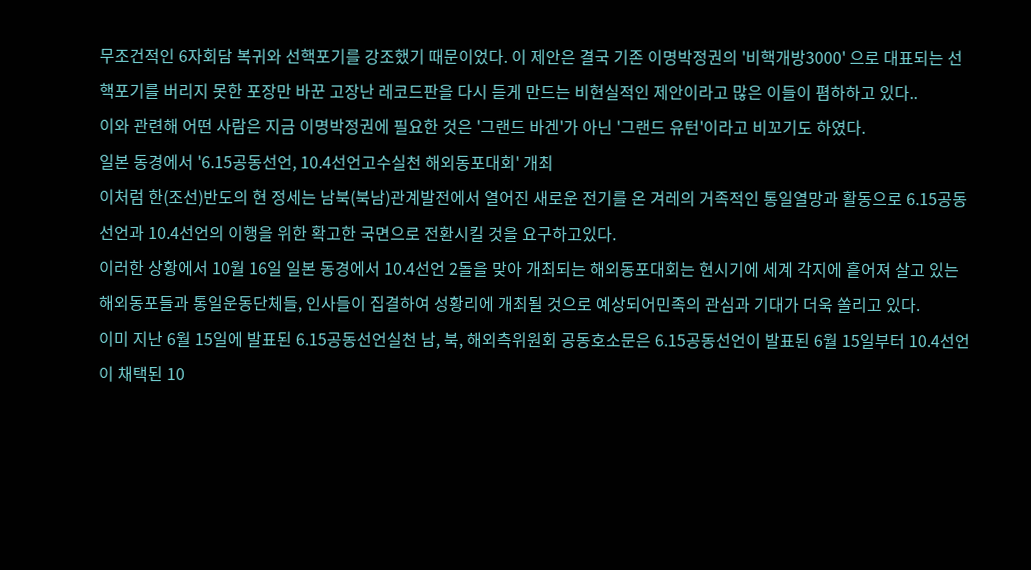무조건적인 6자회담 복귀와 선핵포기를 강조했기 때문이었다. 이 제안은 결국 기존 이명박정권의 '비핵개방3000' 으로 대표되는 선핵포기를 버리지 못한 포장만 바꾼 고장난 레코드판을 다시 듣게 만드는 비현실적인 제안이라고 많은 이들이 폄하하고 있다..
이와 관련해 어떤 사람은 지금 이명박정권에 필요한 것은 '그랜드 바겐'가 아닌 '그랜드 유턴'이라고 비꼬기도 하였다.
일본 동경에서 '6.15공동선언, 10.4선언고수실천 해외동포대회' 개최
이처럼 한(조선)반도의 현 정세는 남북(북남)관계발전에서 열어진 새로운 전기를 온 겨레의 거족적인 통일열망과 활동으로 6.15공동선언과 10.4선언의 이행을 위한 확고한 국면으로 전환시킬 것을 요구하고있다.
이러한 상황에서 10월 16일 일본 동경에서 10.4선언 2돌을 맞아 개최되는 해외동포대회는 현시기에 세계 각지에 흩어져 살고 있는 해외동포들과 통일운동단체들, 인사들이 집결하여 성황리에 개최될 것으로 예상되어민족의 관심과 기대가 더욱 쏠리고 있다.
이미 지난 6월 15일에 발표된 6.15공동선언실천 남, 북, 해외측위원회 공동호소문은 6.15공동선언이 발표된 6월 15일부터 10.4선언이 채택된 10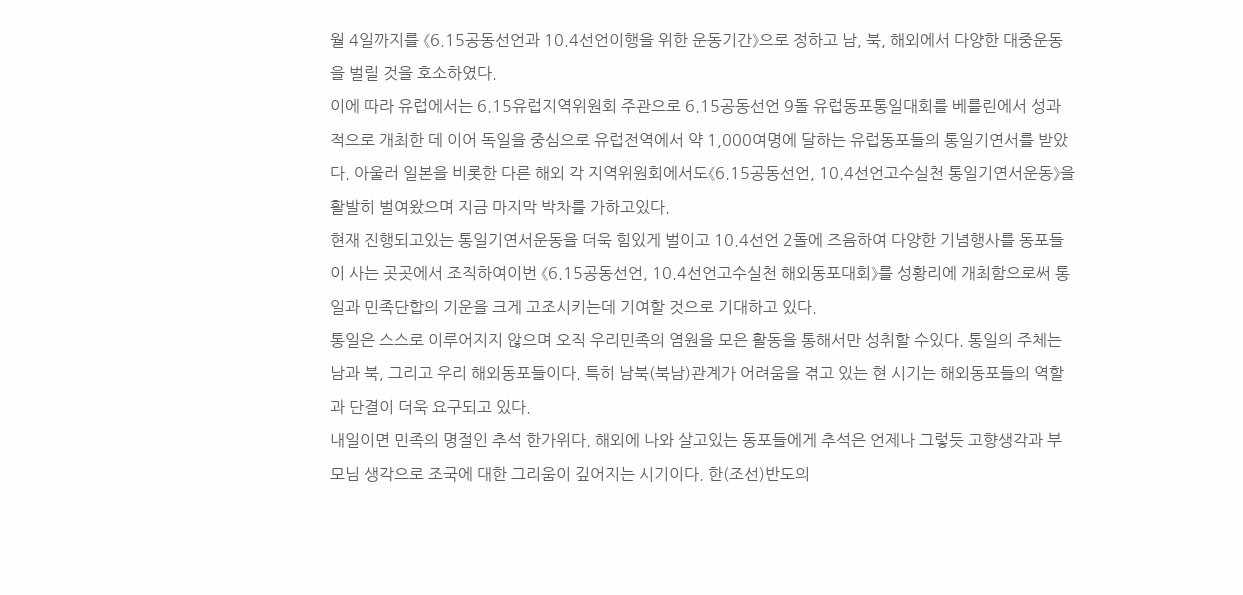월 4일까지를 《6.15공동선언과 10.4선언이행을 위한 운동기간》으로 정하고 남, 북, 해외에서 다양한 대중운동을 벌릴 것을 호소하였다.
이에 따라 유럽에서는 6.15유럽지역위원회 주관으로 6.15공동선언 9돌 유럽동포통일대회를 베를린에서 성과적으로 개최한 데 이어 독일을 중심으로 유럽전역에서 약 1,000여명에 달하는 유럽동포들의 통일기연서를 받았다. 아울러 일본을 비롯한 다른 해외 각 지역위원회에서도《6.15공동선언, 10.4선언고수실천 통일기연서운동》을 활발히 벌여왔으며 지금 마지막 박차를 가하고있다.
현재 진행되고있는 통일기연서운동을 더욱 힘있게 벌이고 10.4선언 2돌에 즈음하여 다양한 기념행사를 동포들이 사는 곳곳에서 조직하여이번 《6.15공동선언, 10.4선언고수실천 해외동포대회》를 성황리에 개최함으로써 통일과 민족단합의 기운을 크게 고조시키는데 기여할 것으로 기대하고 있다.
통일은 스스로 이루어지지 않으며 오직 우리민족의 염원을 모은 활동을 통해서만 성취할 수있다. 통일의 주체는 남과 북, 그리고 우리 해외동포들이다. 특히 남북(북남)관계가 어려움을 겪고 있는 현 시기는 해외동포들의 역할과 단결이 더욱 요구되고 있다.
내일이면 민족의 명절인 추석 한가위다. 해외에 나와 살고있는 동포들에게 추석은 언제나 그렇듯 고향생각과 부모님 생각으로 조국에 대한 그리움이 깊어지는 시기이다. 한(조선)반도의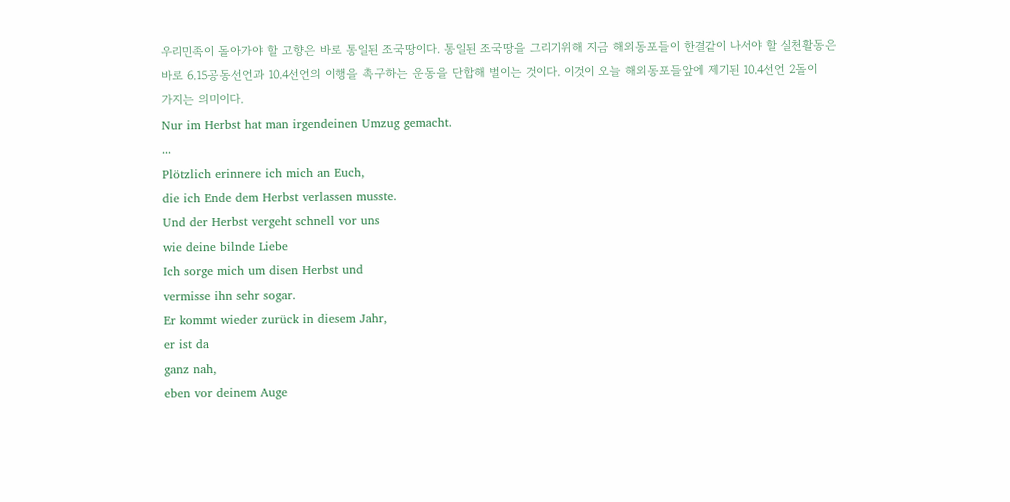우리민족이 돌아가야 할 고향은 바로 통일된 조국땅이다. 통일된 조국땅을 그리기위해 지금 해외동포들이 한결같이 나서야 할 실천활동은 바로 6.15공동선언과 10.4선언의 이행을 촉구하는 운동을 단합해 벌이는 것이다. 이것이 오늘 해외동포들앞에 제기된 10.4선언 2돌이 가지는 의미이다.
Nur im Herbst hat man irgendeinen Umzug gemacht.
...
Plötzlich erinnere ich mich an Euch,
die ich Ende dem Herbst verlassen musste.
Und der Herbst vergeht schnell vor uns
wie deine bilnde Liebe
Ich sorge mich um disen Herbst und
vermisse ihn sehr sogar.
Er kommt wieder zurück in diesem Jahr,
er ist da
ganz nah,
eben vor deinem Auge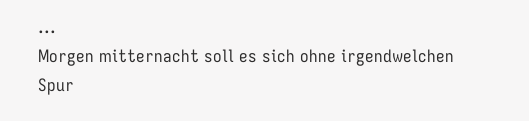...
Morgen mitternacht soll es sich ohne irgendwelchen Spur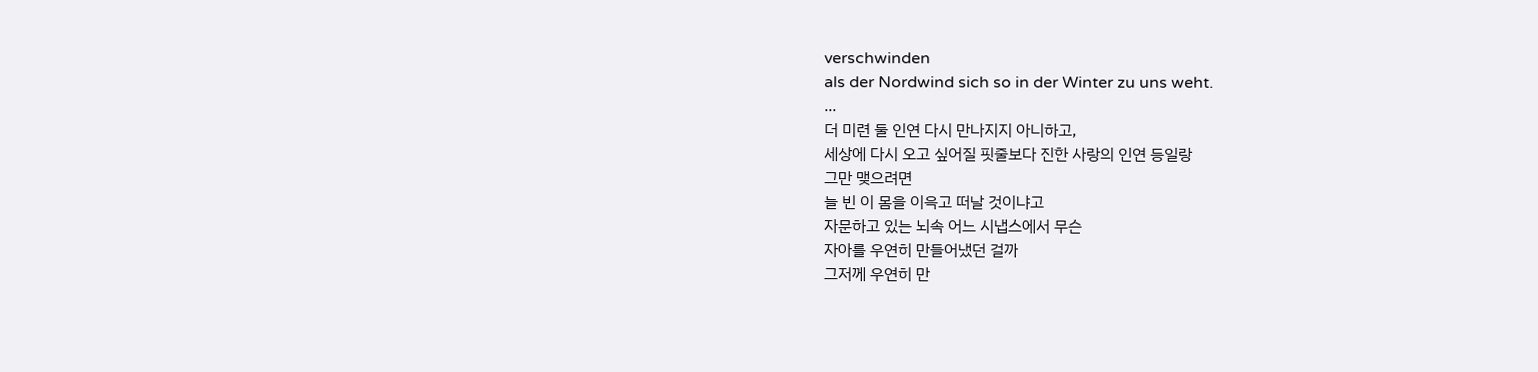verschwinden
als der Nordwind sich so in der Winter zu uns weht.
...
더 미련 둘 인연 다시 만나지지 아니하고,
세상에 다시 오고 싶어질 핏줄보다 진한 사랑의 인연 등일랑
그만 맺으려면
늘 빈 이 몸을 이윽고 떠날 것이냐고
자문하고 있는 뇌속 어느 시냅스에서 무슨
자아를 우연히 만들어냈던 걸까
그저께 우연히 만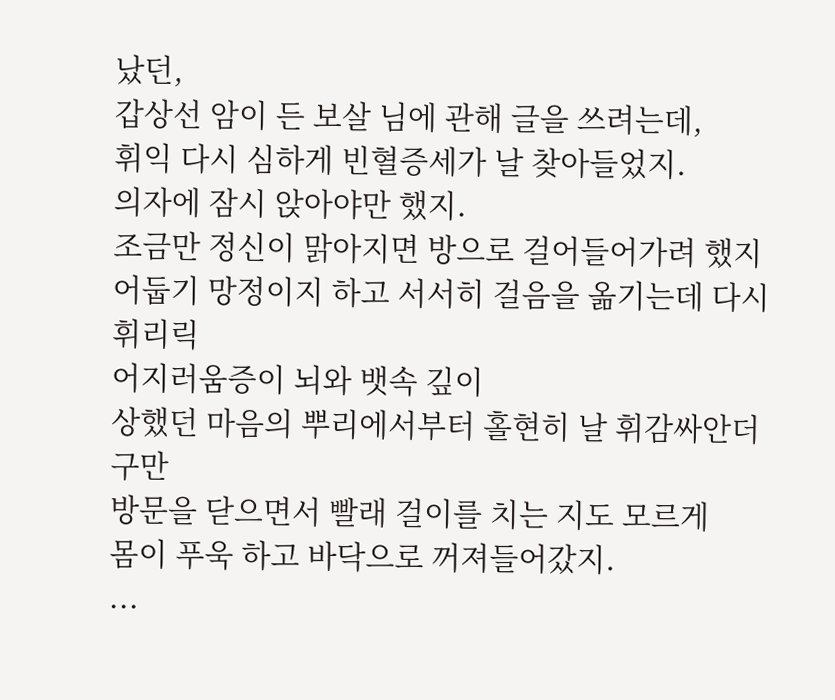났던,
갑상선 암이 든 보살 님에 관해 글을 쓰려는데,
휘익 다시 심하게 빈혈증세가 날 찾아들었지.
의자에 잠시 앉아야만 했지.
조금만 정신이 맑아지면 방으로 걸어들어가려 했지
어둡기 망정이지 하고 서서히 걸음을 옮기는데 다시 휘리릭
어지러움증이 뇌와 뱃속 깊이
상했던 마음의 뿌리에서부터 홀현히 날 휘감싸안더구만
방문을 닫으면서 빨래 걸이를 치는 지도 모르게
몸이 푸욱 하고 바닥으로 꺼져들어갔지.
...